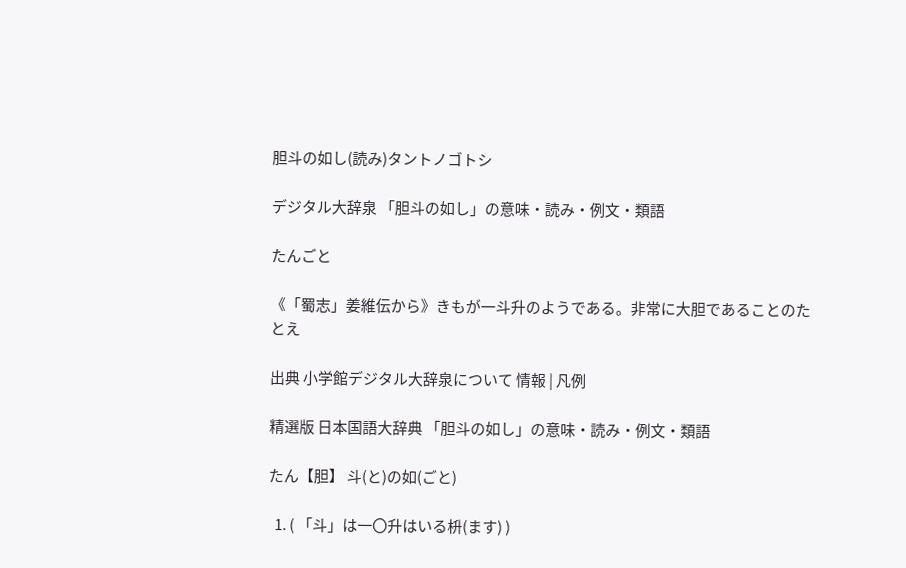胆斗の如し(読み)タントノゴトシ

デジタル大辞泉 「胆斗の如し」の意味・読み・例文・類語

たんごと

《「蜀志」姜維伝から》きもが一斗升のようである。非常に大胆であることのたとえ

出典 小学館デジタル大辞泉について 情報 | 凡例

精選版 日本国語大辞典 「胆斗の如し」の意味・読み・例文・類語

たん【胆】 斗(と)の如(ごと)

  1. ( 「斗」は一〇升はいる枡(ます) )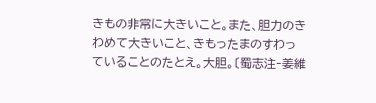きもの非常に大きいこと。また、胆力のきわめて大きいこと、きもったまのすわっていることのたとえ。大胆。〔蜀志注‐姜維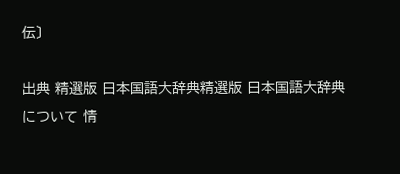伝〕

出典 精選版 日本国語大辞典精選版 日本国語大辞典について 情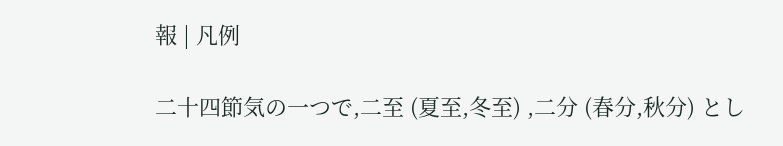報 | 凡例

二十四節気の一つで,二至 (夏至,冬至) ,二分 (春分,秋分) とし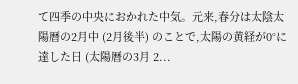て四季の中央におかれた中気。元来,春分は太陰太陽暦の2月中 (2月後半) のことで,太陽の黄経が0°に達した日 (太陽暦の3月 2...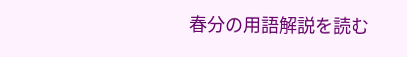春分の用語解説を読む